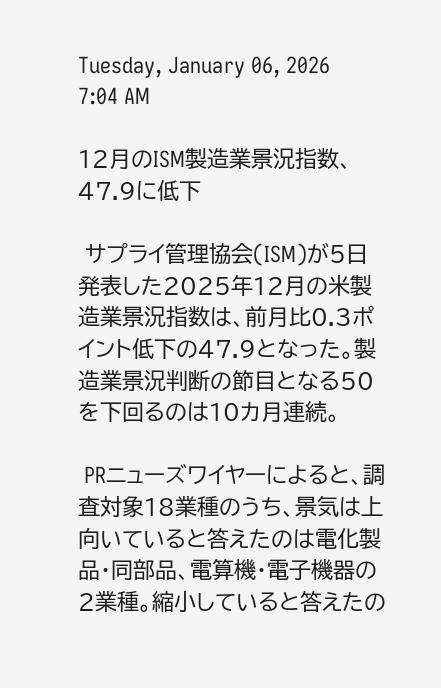Tuesday, January 06, 2026 7:04 AM

12月のISM製造業景況指数、47.9に低下

 サプライ管理協会(ISM)が5日発表した2025年12月の米製造業景況指数は、前月比0.3ポイント低下の47.9となった。製造業景況判断の節目となる50を下回るのは10カ月連続。

 PRニューズワイヤーによると、調査対象18業種のうち、景気は上向いていると答えたのは電化製品・同部品、電算機・電子機器の2業種。縮小していると答えたの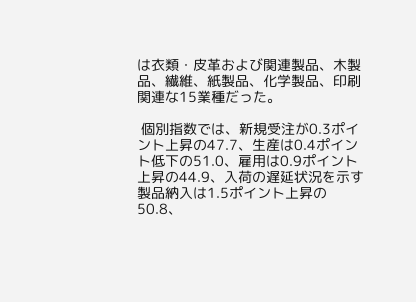は衣類・皮革および関連製品、木製品、繊維、紙製品、化学製品、印刷関連な15業種だった。

 個別指数では、新規受注が0.3ポイント上昇の47.7、生産は0.4ポイント低下の51.0、雇用は0.9ポイント上昇の44.9、入荷の遅延状況を示す製品納入は1.5ポイント上昇の50.8、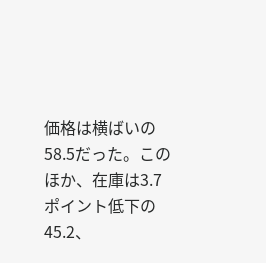価格は横ばいの58.5だった。このほか、在庫は3.7ポイント低下の45.2、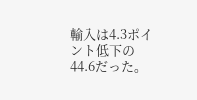輸入は4.3ポイント低下の44.6だった。